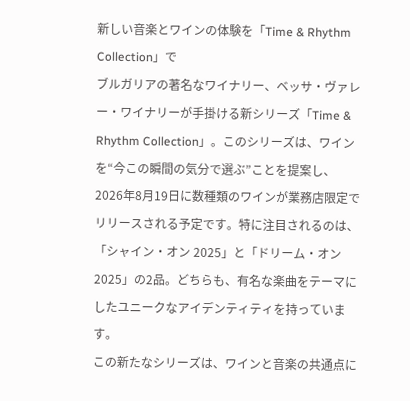新しい音楽とワインの体験を「Time & Rhythm Collection」で
ブルガリアの著名なワイナリー、ベッサ・ヴァレー・ワイナリーが手掛ける新シリーズ「Time & Rhythm Collection」。このシリーズは、ワインを“今この瞬間の気分で選ぶ”ことを提案し、2026年8月19日に数種類のワインが業務店限定でリリースされる予定です。特に注目されるのは、「シャイン・オン 2025」と「ドリーム・オン 2025」の2品。どちらも、有名な楽曲をテーマにしたユニークなアイデンティティを持っています。
この新たなシリーズは、ワインと音楽の共通点に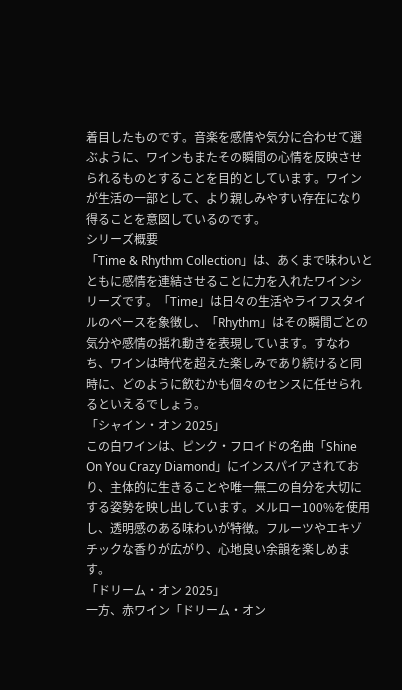着目したものです。音楽を感情や気分に合わせて選ぶように、ワインもまたその瞬間の心情を反映させられるものとすることを目的としています。ワインが生活の一部として、より親しみやすい存在になり得ることを意図しているのです。
シリーズ概要
「Time & Rhythm Collection」は、あくまで味わいとともに感情を連結させることに力を入れたワインシリーズです。「Time」は日々の生活やライフスタイルのペースを象徴し、「Rhythm」はその瞬間ごとの気分や感情の揺れ動きを表現しています。すなわち、ワインは時代を超えた楽しみであり続けると同時に、どのように飲むかも個々のセンスに任せられるといえるでしょう。
「シャイン・オン 2025」
この白ワインは、ピンク・フロイドの名曲「Shine On You Crazy Diamond」にインスパイアされており、主体的に生きることや唯一無二の自分を大切にする姿勢を映し出しています。メルロー100%を使用し、透明感のある味わいが特徴。フルーツやエキゾチックな香りが広がり、心地良い余韻を楽しめます。
「ドリーム・オン 2025」
一方、赤ワイン「ドリーム・オン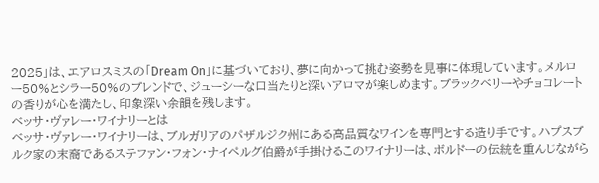2025」は、エアロスミスの「Dream On」に基づいており、夢に向かって挑む姿勢を見事に体現しています。メルロー50%とシラー50%のブレンドで、ジューシーな口当たりと深いアロマが楽しめます。ブラックベリーやチョコレートの香りが心を満たし、印象深い余韻を残します。
ベッサ・ヴァレー・ワイナリーとは
ベッサ・ヴァレー・ワイナリーは、ブルガリアのパザルジク州にある高品質なワインを専門とする造り手です。ハプスブルク家の末裔であるステファン・フォン・ナイペルグ伯爵が手掛けるこのワイナリーは、ボルドーの伝統を重んじながら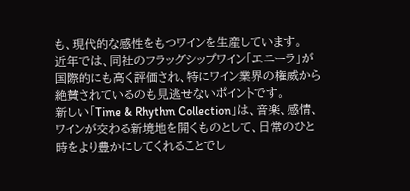も、現代的な感性をもつワインを生産しています。
近年では、同社のフラッグシップワイン「エニーラ」が国際的にも高く評価され、特にワイン業界の権威から絶賛されているのも見逃せないポイントです。
新しい「Time & Rhythm Collection」は、音楽、感情、ワインが交わる新境地を開くものとして、日常のひと時をより豊かにしてくれることでし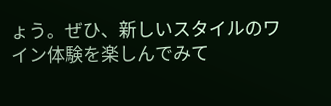ょう。ぜひ、新しいスタイルのワイン体験を楽しんでみて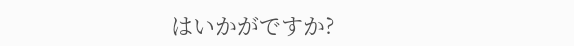はいかがですか?